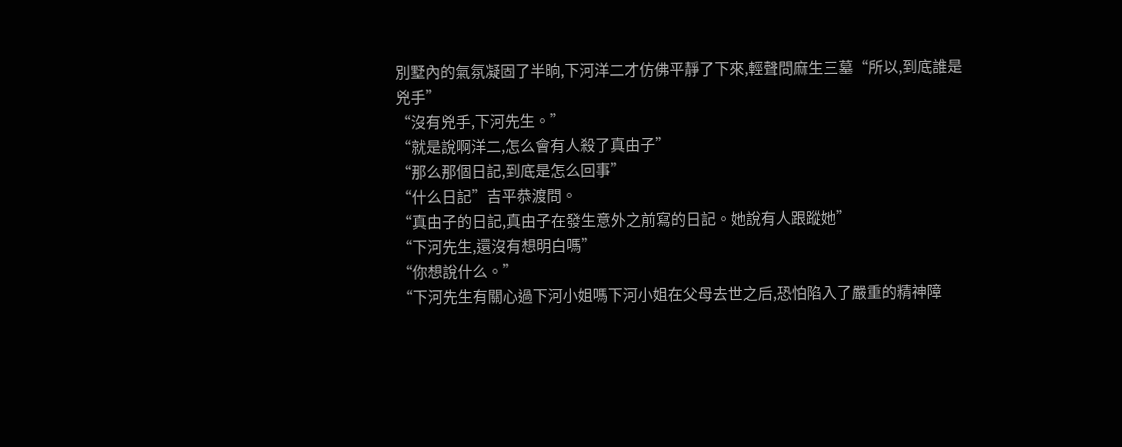別墅內的氣氛凝固了半晌,下河洋二才仿佛平靜了下來,輕聲問麻生三墓“所以,到底誰是兇手”
“沒有兇手,下河先生。”
“就是說啊洋二,怎么會有人殺了真由子”
“那么那個日記,到底是怎么回事”
“什么日記”吉平恭渡問。
“真由子的日記,真由子在發生意外之前寫的日記。她說有人跟蹤她”
“下河先生,還沒有想明白嗎”
“你想說什么。”
“下河先生有關心過下河小姐嗎下河小姐在父母去世之后,恐怕陷入了嚴重的精神障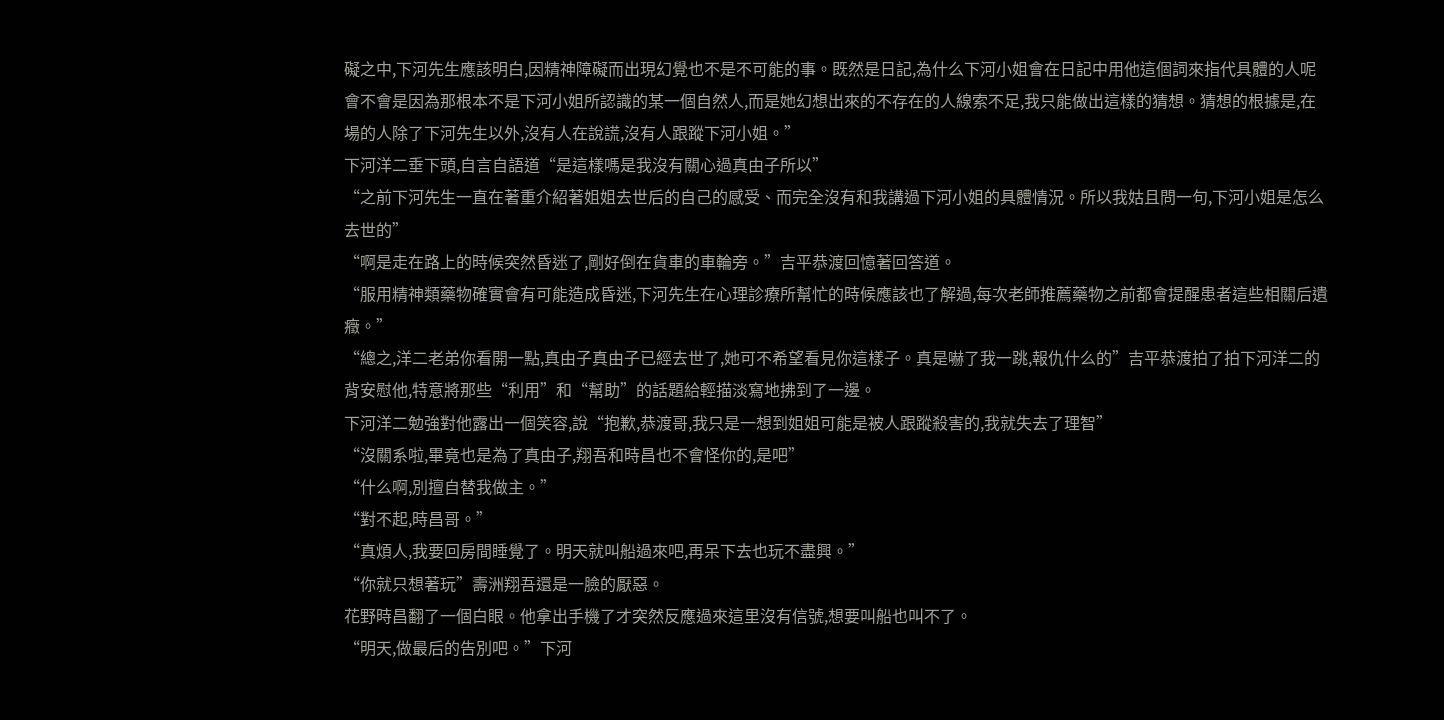礙之中,下河先生應該明白,因精神障礙而出現幻覺也不是不可能的事。既然是日記,為什么下河小姐會在日記中用他這個詞來指代具體的人呢會不會是因為那根本不是下河小姐所認識的某一個自然人,而是她幻想出來的不存在的人線索不足,我只能做出這樣的猜想。猜想的根據是,在場的人除了下河先生以外,沒有人在說謊,沒有人跟蹤下河小姐。”
下河洋二垂下頭,自言自語道“是這樣嗎是我沒有關心過真由子所以”
“之前下河先生一直在著重介紹著姐姐去世后的自己的感受、而完全沒有和我講過下河小姐的具體情況。所以我姑且問一句,下河小姐是怎么去世的”
“啊是走在路上的時候突然昏迷了,剛好倒在貨車的車輪旁。”吉平恭渡回憶著回答道。
“服用精神類藥物確實會有可能造成昏迷,下河先生在心理診療所幫忙的時候應該也了解過,每次老師推薦藥物之前都會提醒患者這些相關后遺癥。”
“總之,洋二老弟你看開一點,真由子真由子已經去世了,她可不希望看見你這樣子。真是嚇了我一跳,報仇什么的”吉平恭渡拍了拍下河洋二的背安慰他,特意將那些“利用”和“幫助”的話題給輕描淡寫地拂到了一邊。
下河洋二勉強對他露出一個笑容,說“抱歉,恭渡哥,我只是一想到姐姐可能是被人跟蹤殺害的,我就失去了理智”
“沒關系啦,畢竟也是為了真由子,翔吾和時昌也不會怪你的,是吧”
“什么啊,別擅自替我做主。”
“對不起,時昌哥。”
“真煩人,我要回房間睡覺了。明天就叫船過來吧,再呆下去也玩不盡興。”
“你就只想著玩”壽洲翔吾還是一臉的厭惡。
花野時昌翻了一個白眼。他拿出手機了才突然反應過來這里沒有信號,想要叫船也叫不了。
“明天,做最后的告別吧。”下河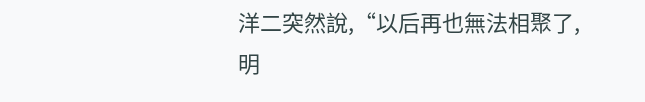洋二突然說,“以后再也無法相聚了,明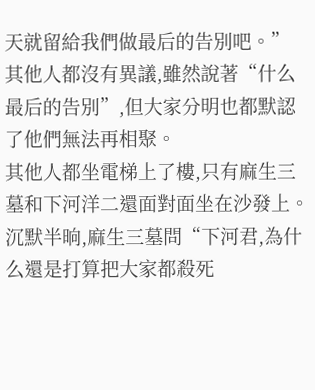天就留給我們做最后的告別吧。”
其他人都沒有異議,雖然說著“什么最后的告別”,但大家分明也都默認了他們無法再相聚。
其他人都坐電梯上了樓,只有麻生三墓和下河洋二還面對面坐在沙發上。
沉默半晌,麻生三墓問“下河君,為什么還是打算把大家都殺死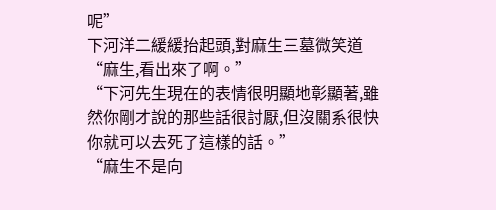呢”
下河洋二緩緩抬起頭,對麻生三墓微笑道“麻生,看出來了啊。”
“下河先生現在的表情很明顯地彰顯著,雖然你剛才說的那些話很討厭,但沒關系很快你就可以去死了這樣的話。”
“麻生不是向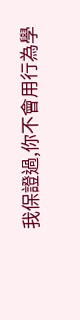我保證過,你不會用行為學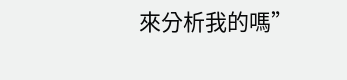來分析我的嗎”